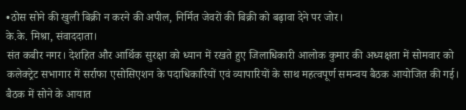•ठोस सोने की खुली बिक्री न करने की अपील, निर्मित जेवरों की बिक्री को बढ़ावा देने पर जोर।
के.के. मिश्रा, संवाददाता।
संत कबीर नगर। देशहित और आर्थिक सुरक्षा को ध्यान में रखते हुए जिलाधिकारी आलोक कुमार की अध्यक्षता में सोमवार को कलेक्ट्रेट सभागार में सर्राफा एसोसिएशन के पदाधिकारियों एवं व्यापारियों के साथ महत्वपूर्ण समन्वय बैठक आयोजित की गई। बैठक में सोने के आयात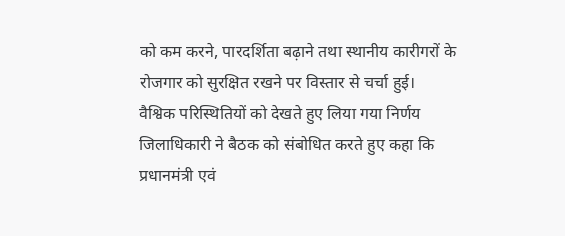को कम करने, पारदर्शिता बढ़ाने तथा स्थानीय कारीगरों के रोजगार को सुरक्षित रखने पर विस्तार से चर्चा हुई।
वैश्विक परिस्थितियों को देखते हुए लिया गया निर्णय
जिलाधिकारी ने बैठक को संबोधित करते हुए कहा कि प्रधानमंत्री एवं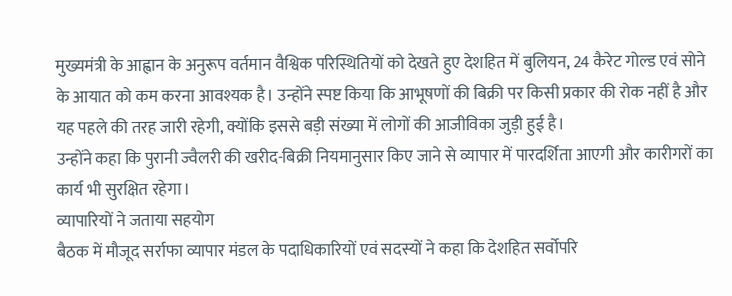मुख्यमंत्री के आह्वान के अनुरूप वर्तमान वैश्विक परिस्थितियों को देखते हुए देशहित में बुलियन, 24 कैरेट गोल्ड एवं सोने के आयात को कम करना आवश्यक है। उन्होंने स्पष्ट किया कि आभूषणों की बिक्री पर किसी प्रकार की रोक नहीं है और यह पहले की तरह जारी रहेगी, क्योंकि इससे बड़ी संख्या में लोगों की आजीविका जुड़ी हुई है।
उन्होंने कहा कि पुरानी ज्वैलरी की खरीद-बिक्री नियमानुसार किए जाने से व्यापार में पारदर्शिता आएगी और कारीगरों का कार्य भी सुरक्षित रहेगा।
व्यापारियों ने जताया सहयोग
बैठक में मौजूद सर्राफा व्यापार मंडल के पदाधिकारियों एवं सदस्यों ने कहा कि देशहित सर्वोपरि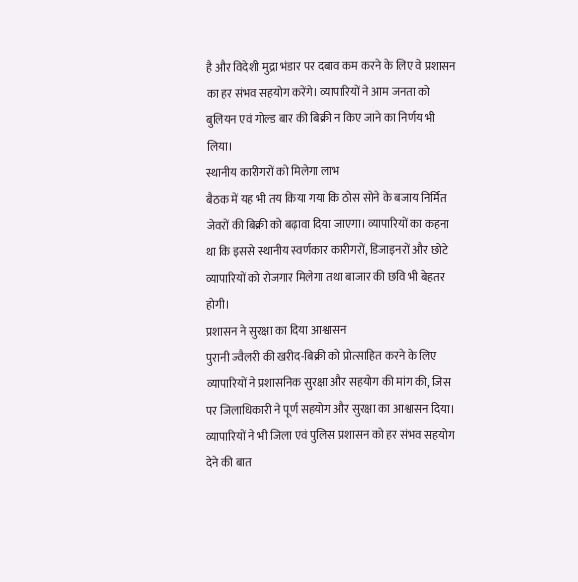है और विदेशी मुद्रा भंडार पर दबाव कम करने के लिए वे प्रशासन का हर संभव सहयोग करेंगे। व्यापारियों ने आम जनता को बुलियन एवं गोल्ड बार की बिक्री न किए जाने का निर्णय भी लिया।
स्थानीय कारीगरों को मिलेगा लाभ
बैठक में यह भी तय किया गया कि ठोस सोने के बजाय निर्मित जेवरों की बिक्री को बढ़ावा दिया जाएगा। व्यापारियों का कहना था कि इससे स्थानीय स्वर्णकार कारीगरों, डिजाइनरों और छोटे व्यापारियों को रोजगार मिलेगा तथा बाजार की छवि भी बेहतर होगी।
प्रशासन ने सुरक्षा का दिया आश्वासन
पुरानी ज्वैलरी की खरीद-बिक्री को प्रोत्साहित करने के लिए व्यापारियों ने प्रशासनिक सुरक्षा और सहयोग की मांग की, जिस पर जिलाधिकारी ने पूर्ण सहयोग और सुरक्षा का आश्वासन दिया। व्यापारियों ने भी जिला एवं पुलिस प्रशासन को हर संभव सहयोग देने की बात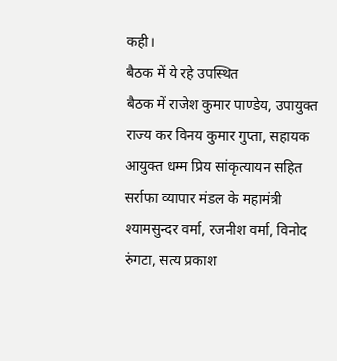कही।
बैठक में ये रहे उपस्थित
बैठक में राजेश कुमार पाण्डेय, उपायुक्त राज्य कर विनय कुमार गुप्ता, सहायक आयुक्त धम्म प्रिय सांकृत्यायन सहित सर्राफा व्यापार मंडल के महामंत्री श्यामसुन्दर वर्मा, रजनीश वर्मा, विनोद रुंगटा, सत्य प्रकाश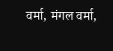वर्मा, मंगल वर्मा,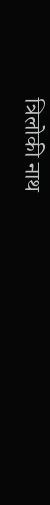त्रिलोकी नाथ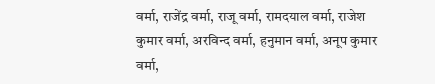वर्मा, राजेंद्र वर्मा, राजू वर्मा, रामदयाल वर्मा, राजेश कुमार वर्मा, अरविन्द वर्मा, हनुमान वर्मा, अनूप कुमार वर्मा,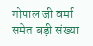गोपाल जी वर्मा समेत बड़ी संख्या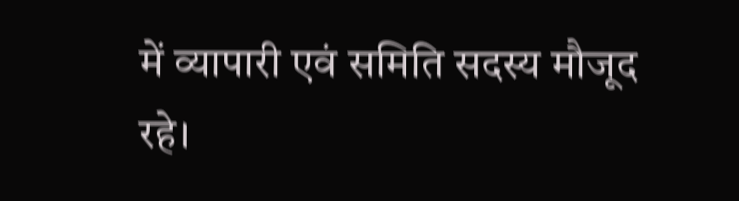में व्यापारी एवं समिति सदस्य मौजूद रहे।